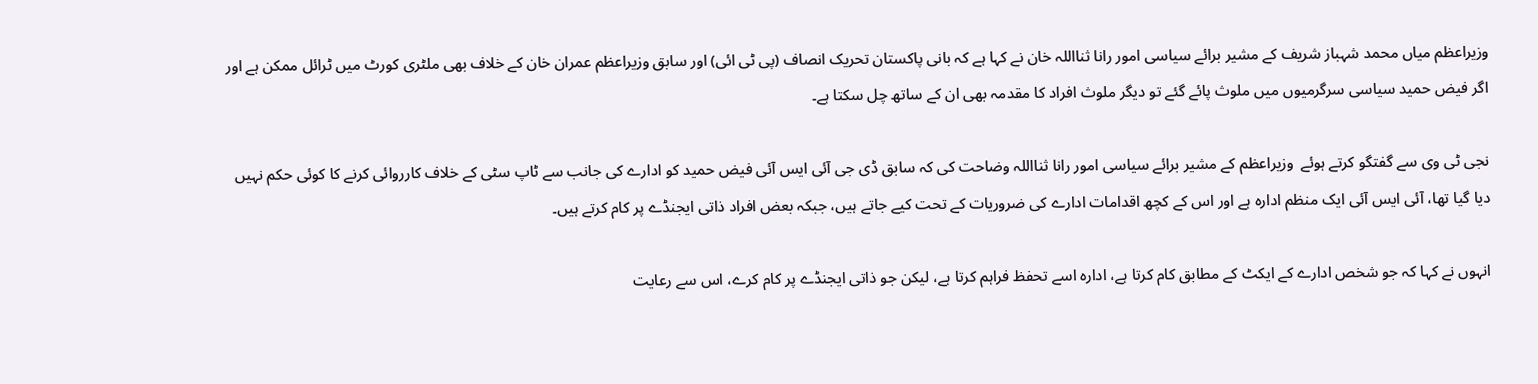وزیراعظم میاں محمد شہباز شریف کے مشیر برائے سیاسی امور رانا ثنااللہ خان نے کہا ہے کہ بانی پاکستان تحریک انصاف (پی ٹی ائی) اور سابق وزیراعظم عمران خان کے خلاف بھی ملٹری کورٹ میں ٹرائل ممکن ہے اور اگر فیض حمید سیاسی سرگرمیوں میں ملوث پائے گئے تو دیگر ملوث افراد کا مقدمہ بھی ان کے ساتھ چل سکتا ہے۔

نجی ٹی وی سے گفتگو کرتے ہوئے  وزیراعظم کے مشیر برائے سیاسی امور رانا ثنااللہ وضاحت کی کہ سابق ڈی جی آئی ایس آئی فیض حمید کو ادارے کی جانب سے ٹاپ سٹی کے خلاف کارروائی کرنے کا کوئی حکم نہیں دیا گیا تھا، آئی ایس آئی ایک منظم ادارہ ہے اور اس کے کچھ اقدامات ادارے کی ضروریات کے تحت کیے جاتے ہیں، جبکہ بعض افراد ذاتی ایجنڈے پر کام کرتے ہیں۔

انہوں نے کہا کہ جو شخص ادارے کے ایکٹ کے مطابق کام کرتا ہے، ادارہ اسے تحفظ فراہم کرتا ہے، لیکن جو ذاتی ایجنڈے پر کام کرے، اس سے رعایت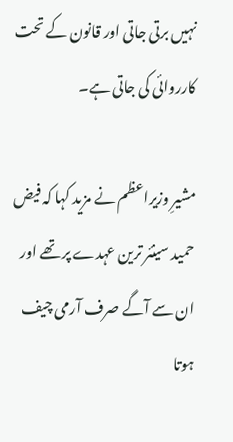نہیں برتی جاتی اور قانون کے تحت کارروائی کی جاتی ہے۔

مشیرِ وزیراعظم نے مزید کہا کہ فیض حمید سینئر ترین عہدے پر تھے اور ان سے آگے صرف آرمی چیف ہوتا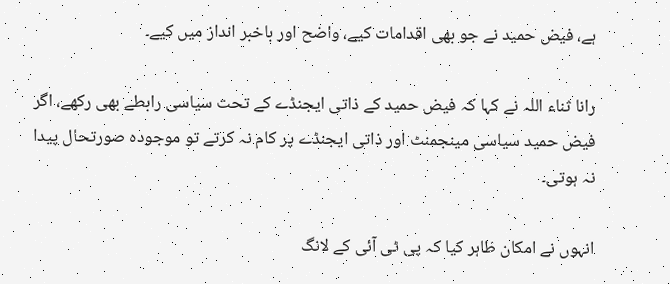ہے، فیض حمید نے جو بھی اقدامات کیے، واضح اور باخبر انداز میں کیے۔

رانا ثناء اللہ نے کہا کہ فیض حمید کے ذاتی ایجنڈے کے تحت سیاسی رابطے بھی رکھے، اگر فیض حمید سیاسی مینجمنٹ اور ذاتی ایجنڈے پر کام نہ کرتے تو موجودہ صورتحال پیدا نہ ہوتی۔

انہوں نے امکان ظاہر کیا کہ پی ٹی آئی کے لانگ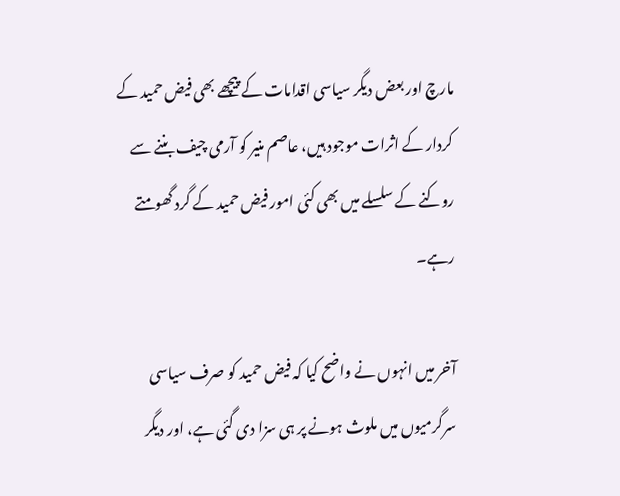مارچ اور بعض دیگر سیاسی اقدامات کے پیچھے بھی فیض حمید کے کردار کے اثرات موجود ہیں، عاصم منیر کو آرمی چیف بننے سے روکنے کے سلسلے میں بھی کئی امور فیض حمید کے گرد گھومتے رہے۔

آخر میں انہوں نے واضح کیا کہ فیض حمید کو صرف سیاسی سرگرمیوں میں ملوث ہونے پر ہی سزا دی گئی ہے، اور دیگر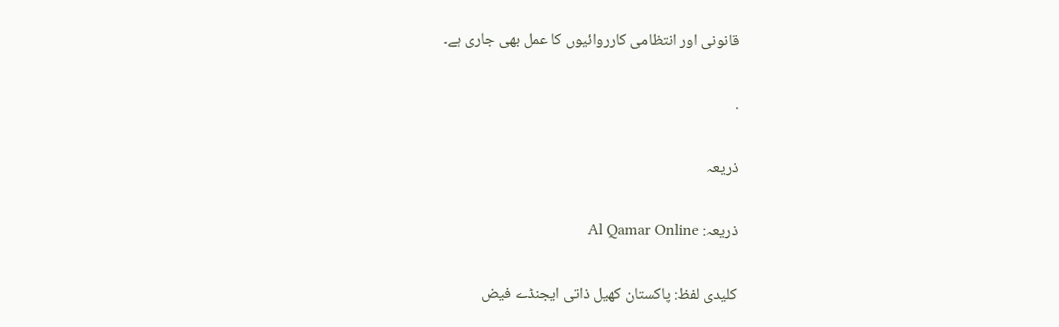قانونی اور انتظامی کارروائیوں کا عمل بھی جاری ہے۔

.

ذریعہ

ذریعہ: Al Qamar Online

کلیدی لفظ: پاکستان کھیل ذاتی ایجنڈے فیض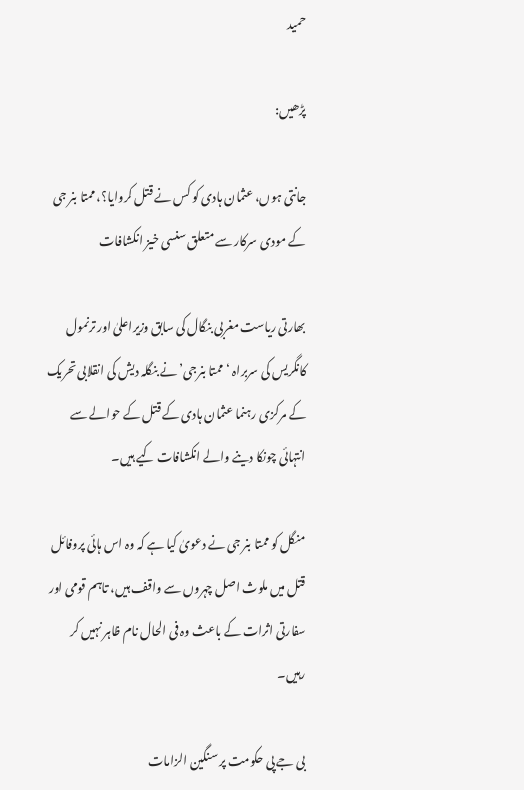حمید

پڑھیں:

جانتی ہوں، عثمان ہادی کو کس نے قتل کروایا؟، ممتا بنر جی کے مودی سرکار سے متعلق سنسی خیز انکشافات

بھارتی ریاست مغربی بنگال کی سابق وزیراعلیٰ اور ترنمول کانگریس کی سربراہ ‘ممتا بنرجی’ نے بنگلہ دیش کی انقلابی تحریک کے مرکزی رہنما عثمان ہادی کے قتل کے حوالے سے انتہائی چونکا دینے والے انکشافات کیے ہیں۔

منگل کو ممتا بنر جی نے دعویٰ کیا ہے کہ وہ اس ہائی پروفائل قتل میں ملوث اصل چہروں سے واقف ہیں، تاہم قومی اور سفارتی اثرات کے باعث وہ فی الحال نام ظاہر نہیں کر رہیں۔

بی جے پی حکومت پر سنگین الزامات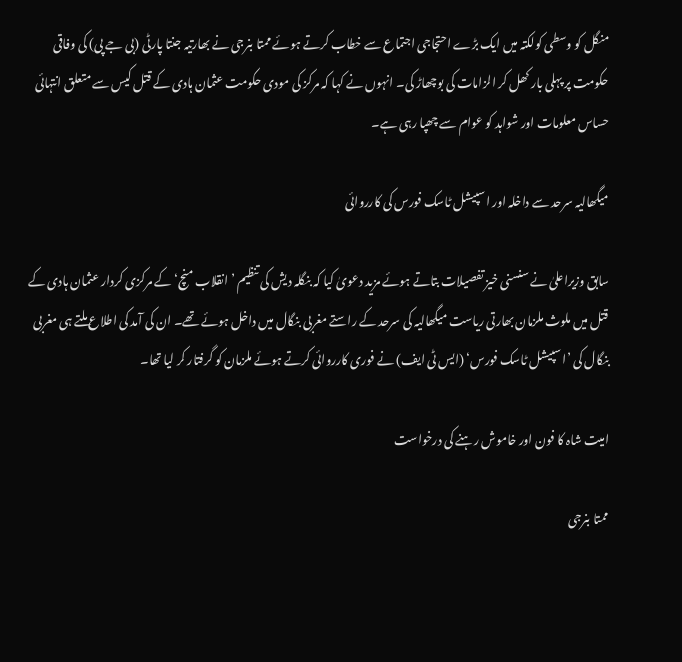منگل کو وسطی کولکتہ میں ایک بڑے احتجاجی اجتماع سے خطاب کرتے ہوئے ممتا بنرجی نے بھارتیہ جنتا پارٹی (بی جے پی) کی وفاقی حکومت پر پہلی بار کھل کر الزامات کی بوچھاڑ کی۔ انہوں نے کہا کہ مرکز کی مودی حکومت عثمان ہادی کے قتل کیس سے متعلق انتہائی حساس معلومات اور شواہد کو عوام سے چھپا رہی ہے۔

میگھالیہ سرحد سے داخلہ اور اسپیشل ٹاسک فورس کی کارروائی

سابق وزیراعلیٰ نے سنسنی خیز تفصیلات بتاتے ہوئے مزید دعویٰ کیا کہ بنگلہ دیش کی تنظیم ’انقلاب منچ‘ کے مرکزی کردار عثمان ہادی کے قتل میں ملوث ملزمان بھارتی ریاست میگھالیہ کی سرحد کے راستے مغربی بنگال میں داخل ہوئے تھے۔ ان کی آمد کی اطلاع ملتے ہی مغربی بنگال کی ’اسپیشل ٹاسک فورس‘ (ایس ٹی ایف) نے فوری کارروائی کرتے ہوئے ملزمان کو گرفتار کر لیا تھا۔

امیت شاہ کا فون اور خاموش رہنے کی درخواست

ممتا بنرجی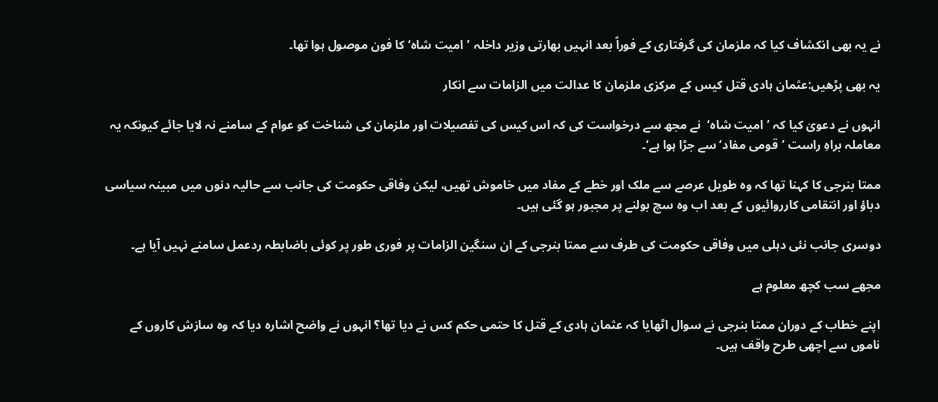نے یہ بھی انکشاف کیا کہ ملزمان کی گرفتاری کے فوراً بعد انہیں بھارتی وزیر داخلہ ’امیت شاہ‘ کا فون موصول ہوا تھا۔

یہ بھی پڑھیں:عثمان ہادی قتل کیس کے مرکزی ملزمان کا عدالت میں الزامات سے انکار

انہوں نے دعویٰ کیا کہ ’امیت شاہ‘  نے مجھ سے درخواست کی کہ اس کیس کی تفصیلات اور ملزمان کی شناخت کو عوام کے سامنے نہ لایا جائے کیونکہ یہ معاملہ براہِ راست ’قومی مفاد‘ سے جڑا ہوا ہے‘۔

ممتا بنرجی کا کہنا تھا کہ وہ طویل عرصے سے ملک اور خطے کے مفاد میں خاموش تھیں، لیکن وفاقی حکومت کی جانب سے حالیہ دنوں میں مبینہ سیاسی دباؤ اور انتقامی کارروائیوں کے بعد اب وہ سچ بولنے پر مجبور ہو گئی ہیں۔

دوسری جانب نئی دہلی میں وفاقی حکومت کی طرف سے ممتا بنرجی کے ان سنگین الزامات پر فوری طور پر کوئی باضابطہ ردعمل سامنے نہیں آیا ہے۔

مجھے سب کچھ معلوم ہے

اپنے خطاب کے دوران ممتا بنرجی نے سوال اٹھایا کہ عثمان ہادی کے قتل کا حتمی حکم کس نے دیا تھا؟ انہوں نے واضح اشارہ دیا کہ وہ سازش کاروں کے ناموں سے اچھی طرح واقف ہیں۔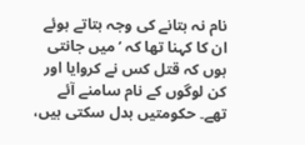نام نہ بتانے کی وجہ بتاتے ہوئے ان کا کہنا تھا کہ ’میں جانتی ہوں کہ قتل کس نے کروایا اور کن لوگوں کے نام سامنے آئے تھے۔ حکومتیں بدل سکتی ہیں،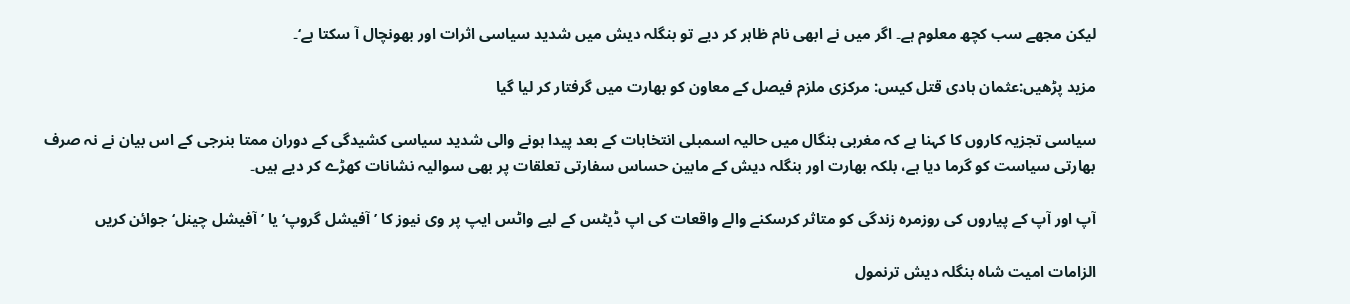لیکن مجھے سب کچھ معلوم ہے۔ اگر میں نے ابھی نام ظاہر کر دیے تو بنگلہ دیش میں شدید سیاسی اثرات اور بھونچال آ سکتا ہے‘۔

مزید پڑھیں:عثمان ہادی قتل کیس: مرکزی ملزم فیصل کے معاون کو بھارت میں گرفتار کر لیا گیا

سیاسی تجزیہ کاروں کا کہنا ہے کہ مغربی بنگال میں حالیہ اسمبلی انتخابات کے بعد پیدا ہونے والی شدید سیاسی کشیدگی کے دوران ممتا بنرجی کے اس بیان نے نہ صرف بھارتی سیاست کو گرما دیا ہے، بلکہ بھارت اور بنگلہ دیش کے مابین حساس سفارتی تعلقات پر بھی سوالیہ نشانات کھڑے کر دیے ہیں۔

آپ اور آپ کے پیاروں کی روزمرہ زندگی کو متاثر کرسکنے والے واقعات کی اپ ڈیٹس کے لیے واٹس ایپ پر وی نیوز کا ’آفیشل گروپ‘ یا ’آفیشل چینل‘ جوائن کریں

الزامات امیت شاہ بنگلہ دیش ترنمول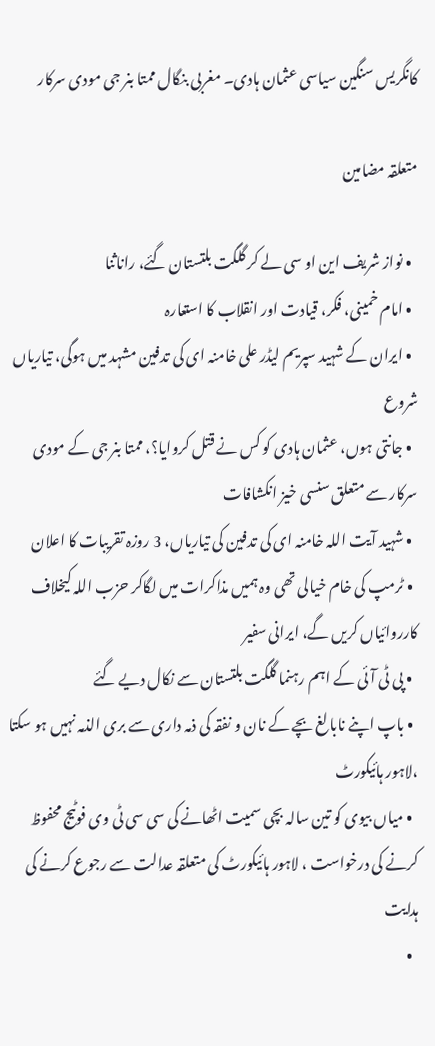کانگریس سنگین سیاسی عثمان ہادی۔ مغربی بنگال ممتا بنر جی مودی سرکار

متعلقہ مضامین

  • نواز شریف این او سی لے کر گلگت بلتستان گئے، راناثنا
  • امام خمینی، فکر، قیادت اور انقلاب کا استعارہ
  • ایران کے شہید سپریم لیڈر علی خامنہ ای کی تدفین مشہد میں ہوگی، تیاریاں شروع
  • جانتی ہوں، عثمان ہادی کو کس نے قتل کروایا؟، ممتا بنر جی کے مودی سرکار سے متعلق سنسی خیز انکشافات
  • شہید آیت اللہ خامنہ ای کی تدفین کی تیاریاں، 3 روزہ تقریبات کا اعلان
  • ٹرمپ کی خام خیالی تھی وہ ہمیں مذاکرات میں لگاکر حزب اللہ کیخلاف کارروائیاں کریں گے، ایرانی سفیر
  • پی ٹی آئی کے اہم رہنما گلگت بلتستان سے نکال دیے گئے
  • باپ اپنے نابالغ بچے کے نان و نفقہ کی ذمہ داری سے بری الذمہ نہیں ہو سکتا ،لاہور ہائیکورٹ
  • میاں بیوی کو تین سالہ بچی سمیت اٹھانے کی سی سی ٹی وی فوٹیج محفوظ کرنے کی درخواست ، لاہور ہائیکورٹ کی متعلقہ عدالت سے رجوع کرنے کی ہدایت
  •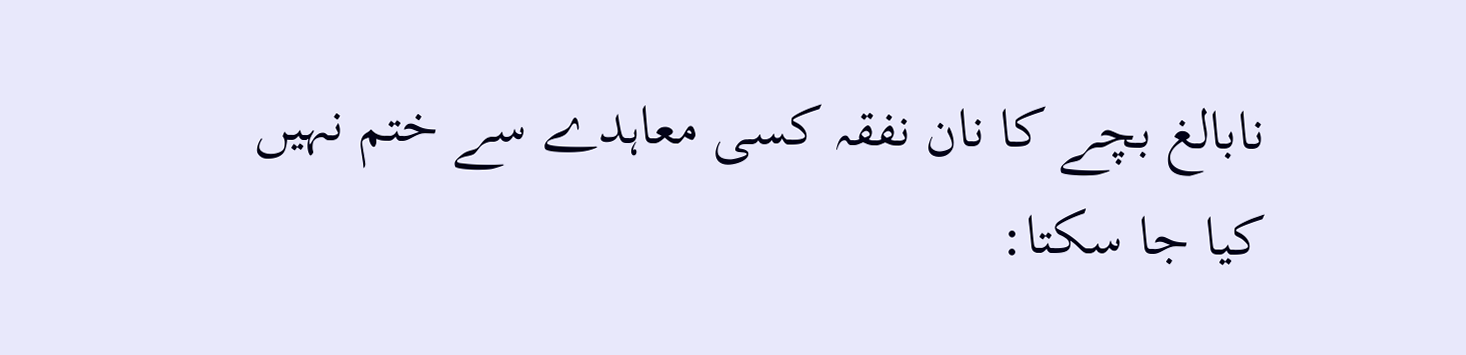نابالغ بچے کا نان نفقہ کسی معاہدے سے ختم نہیں کیا جا سکتا: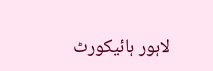لاہور ہائیکورٹ